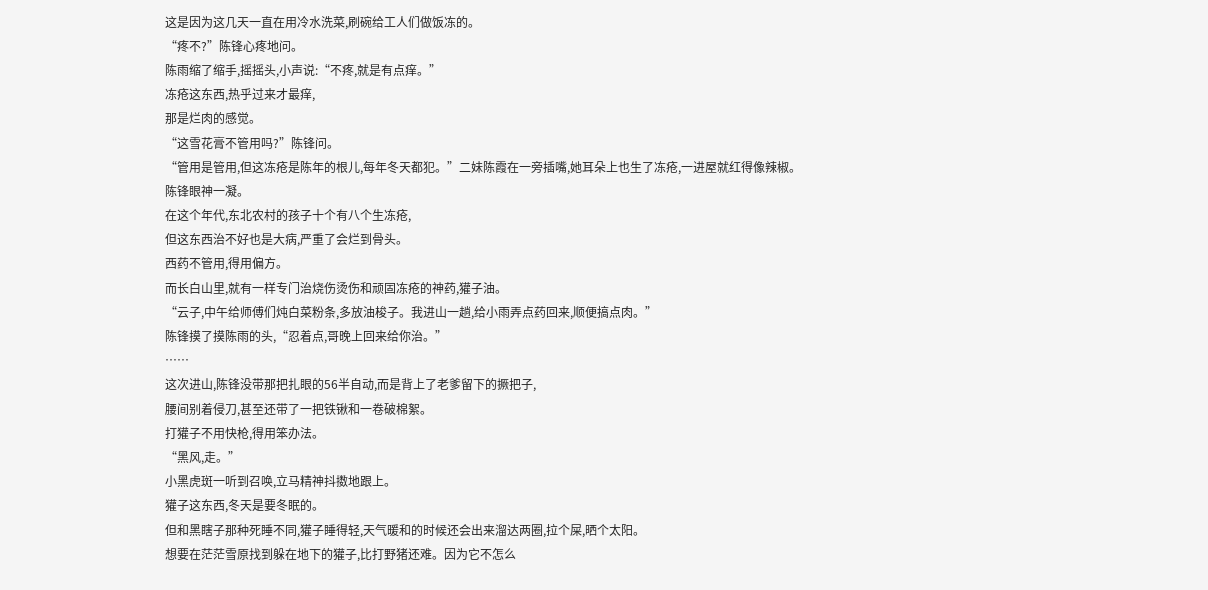这是因为这几天一直在用冷水洗菜,刷碗给工人们做饭冻的。
“疼不?”陈锋心疼地问。
陈雨缩了缩手,摇摇头,小声说:“不疼,就是有点痒。”
冻疮这东西,热乎过来才最痒,
那是烂肉的感觉。
“这雪花膏不管用吗?”陈锋问。
“管用是管用,但这冻疮是陈年的根儿,每年冬天都犯。”二妹陈霞在一旁插嘴,她耳朵上也生了冻疮,一进屋就红得像辣椒。
陈锋眼神一凝。
在这个年代,东北农村的孩子十个有八个生冻疮,
但这东西治不好也是大病,严重了会烂到骨头。
西药不管用,得用偏方。
而长白山里,就有一样专门治烧伤烫伤和顽固冻疮的神药,獾子油。
“云子,中午给师傅们炖白菜粉条,多放油梭子。我进山一趟,给小雨弄点药回来,顺便搞点肉。”
陈锋摸了摸陈雨的头,“忍着点,哥晚上回来给你治。”
……
这次进山,陈锋没带那把扎眼的56半自动,而是背上了老爹留下的撅把子,
腰间别着侵刀,甚至还带了一把铁锹和一卷破棉絮。
打獾子不用快枪,得用笨办法。
“黑风,走。”
小黑虎斑一听到召唤,立马精神抖擞地跟上。
獾子这东西,冬天是要冬眠的。
但和黑瞎子那种死睡不同,獾子睡得轻,天气暖和的时候还会出来溜达两圈,拉个屎,晒个太阳。
想要在茫茫雪原找到躲在地下的獾子,比打野猪还难。因为它不怎么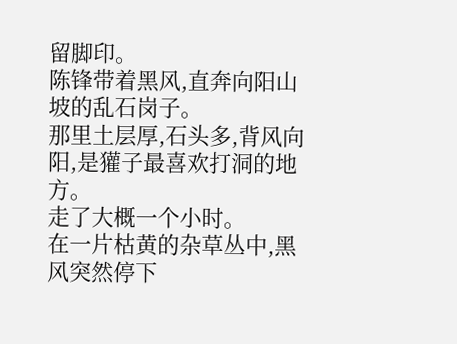留脚印。
陈锋带着黑风,直奔向阳山坡的乱石岗子。
那里土层厚,石头多,背风向阳,是獾子最喜欢打洞的地方。
走了大概一个小时。
在一片枯黄的杂草丛中,黑风突然停下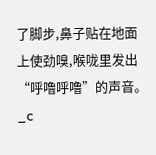了脚步,鼻子贴在地面上使劲嗅,喉咙里发出“呼噜呼噜”的声音。_c